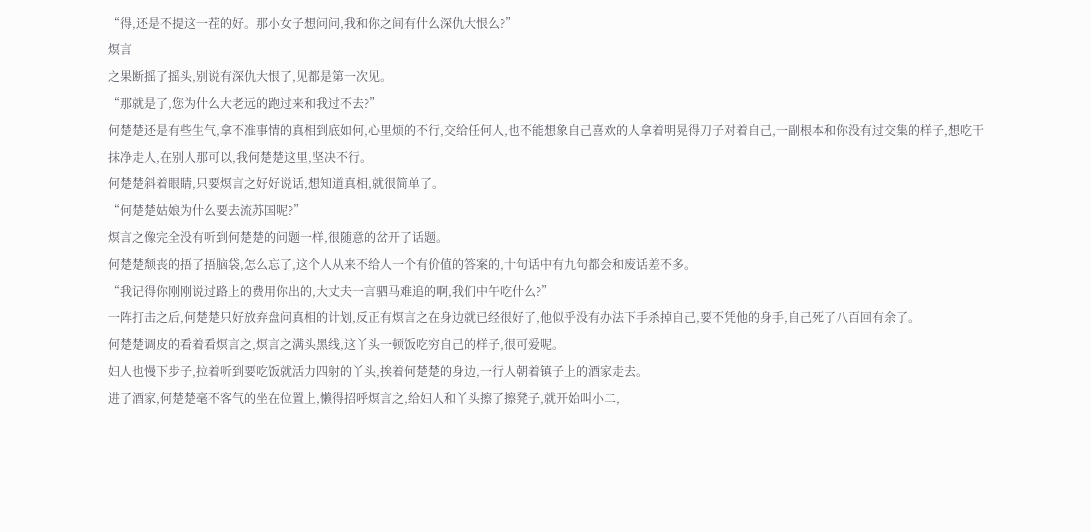“得,还是不提这一茬的好。那小女子想问问,我和你之间有什么深仇大恨么?”
熐言
之果断摇了摇头,别说有深仇大恨了,见都是第一次见。
“那就是了,您为什么大老远的跑过来和我过不去?”
何楚楚还是有些生气,拿不准事情的真相到底如何,心里烦的不行,交给任何人,也不能想象自己喜欢的人拿着明晃得刀子对着自己,一副根本和你没有过交集的样子,想吃干抹净走人,在别人那可以,我何楚楚这里,坚决不行。
何楚楚斜着眼睛,只要熐言之好好说话,想知道真相,就很简单了。
“何楚楚姑娘为什么要去流苏国呢?”
熐言之像完全没有听到何楚楚的问题一样,很随意的岔开了话题。
何楚楚颓丧的捂了捂脑袋,怎么忘了,这个人从来不给人一个有价值的答案的,十句话中有九句都会和废话差不多。
“我记得你刚刚说过路上的费用你出的,大丈夫一言驷马难追的啊,我们中午吃什么?”
一阵打击之后,何楚楚只好放弃盘问真相的计划,反正有熐言之在身边就已经很好了,他似乎没有办法下手杀掉自己,要不凭他的身手,自己死了八百回有余了。
何楚楚调皮的看着看熐言之,熐言之满头黑线,这丫头一顿饭吃穷自己的样子,很可爱呢。
妇人也慢下步子,拉着听到要吃饭就活力四射的丫头,挨着何楚楚的身边,一行人朝着镇子上的酒家走去。
进了酒家,何楚楚毫不客气的坐在位置上,懒得招呼熐言之,给妇人和丫头擦了擦凳子,就开始叫小二,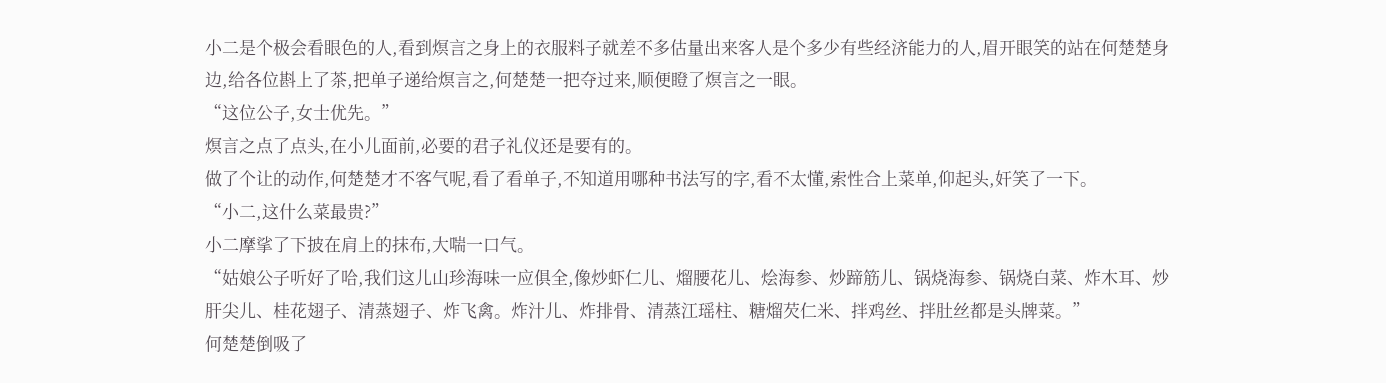小二是个极会看眼色的人,看到熐言之身上的衣服料子就差不多估量出来客人是个多少有些经济能力的人,眉开眼笑的站在何楚楚身边,给各位斟上了茶,把单子递给熐言之,何楚楚一把夺过来,顺便瞪了熐言之一眼。
“这位公子,女士优先。”
熐言之点了点头,在小儿面前,必要的君子礼仪还是要有的。
做了个让的动作,何楚楚才不客气呢,看了看单子,不知道用哪种书法写的字,看不太懂,索性合上菜单,仰起头,奸笑了一下。
“小二,这什么菜最贵?”
小二摩挲了下披在肩上的抹布,大喘一口气。
“姑娘公子听好了哈,我们这儿山珍海味一应俱全,像炒虾仁儿、熘腰花儿、烩海参、炒蹄筋儿、锅烧海参、锅烧白菜、炸木耳、炒肝尖儿、桂花翅子、清蒸翅子、炸飞禽。炸汁儿、炸排骨、清蒸江瑶柱、糖熘芡仁米、拌鸡丝、拌肚丝都是头牌菜。”
何楚楚倒吸了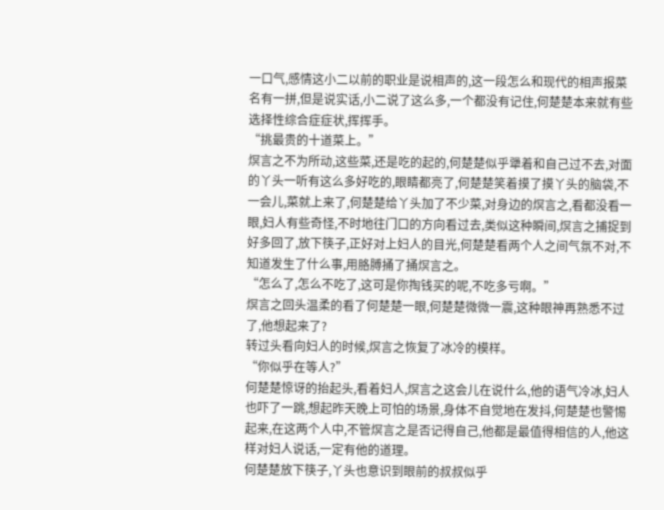一口气,感情这小二以前的职业是说相声的,这一段怎么和现代的相声报菜名有一拼,但是说实话,小二说了这么多,一个都没有记住,何楚楚本来就有些选择性综合症症状,挥挥手。
“挑最贵的十道菜上。”
熐言之不为所动,这些菜,还是吃的起的,何楚楚似乎犟着和自己过不去,对面的丫头一听有这么多好吃的,眼睛都亮了,何楚楚笑着摸了摸丫头的脑袋,不一会儿,菜就上来了,何楚楚给丫头加了不少菜,对身边的熐言之,看都没看一眼,妇人有些奇怪,不时地往门口的方向看过去,类似这种瞬间,熐言之捕捉到好多回了,放下筷子,正好对上妇人的目光,何楚楚看两个人之间气氛不对,不知道发生了什么事,用胳膊捅了捅熐言之。
“怎么了,怎么不吃了,这可是你掏钱买的呢,不吃多亏啊。”
熐言之回头温柔的看了何楚楚一眼,何楚楚微微一震,这种眼神再熟悉不过了,他想起来了?
转过头看向妇人的时候,熐言之恢复了冰冷的模样。
“你似乎在等人?”
何楚楚惊讶的抬起头,看着妇人,熐言之这会儿在说什么,他的语气冷冰,妇人也吓了一跳,想起昨天晚上可怕的场景,身体不自觉地在发抖,何楚楚也警惕起来,在这两个人中,不管熐言之是否记得自己,他都是最值得相信的人,他这样对妇人说话,一定有他的道理。
何楚楚放下筷子,丫头也意识到眼前的叔叔似乎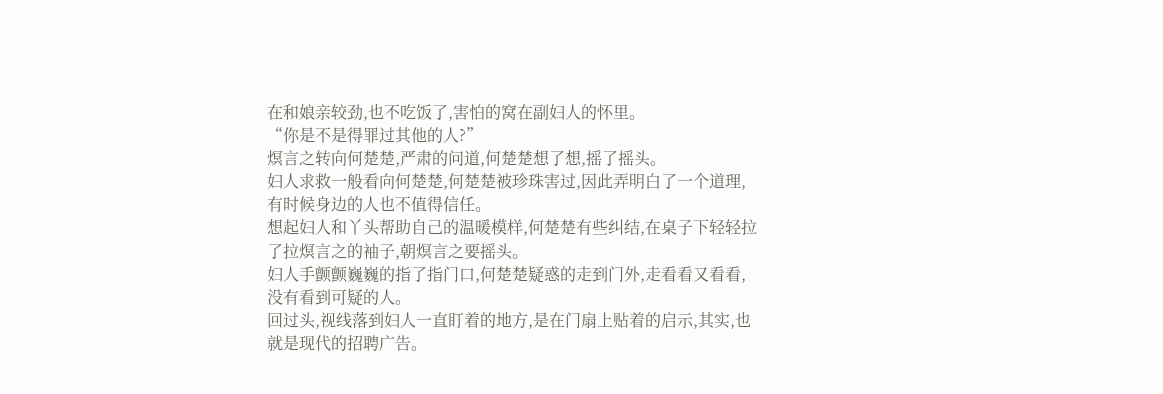在和娘亲较劲,也不吃饭了,害怕的窝在副妇人的怀里。
“你是不是得罪过其他的人?”
熐言之转向何楚楚,严肃的问道,何楚楚想了想,摇了摇头。
妇人求救一般看向何楚楚,何楚楚被珍珠害过,因此弄明白了一个道理,有时候身边的人也不值得信任。
想起妇人和丫头帮助自己的温暖模样,何楚楚有些纠结,在桌子下轻轻拉了拉熐言之的袖子,朝熐言之要摇头。
妇人手颤颤巍巍的指了指门口,何楚楚疑惑的走到门外,走看看又看看,没有看到可疑的人。
回过头,视线落到妇人一直盯着的地方,是在门扇上贴着的启示,其实,也就是现代的招聘广告。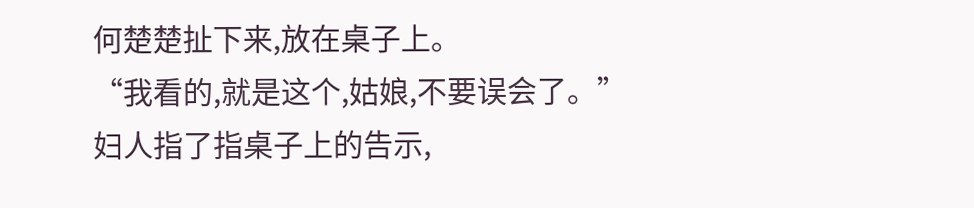何楚楚扯下来,放在桌子上。
“我看的,就是这个,姑娘,不要误会了。”
妇人指了指桌子上的告示,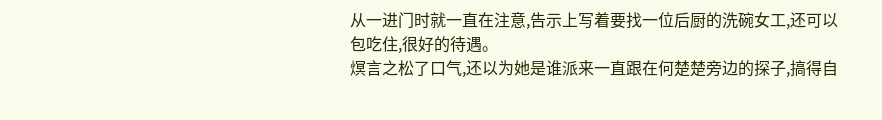从一进门时就一直在注意,告示上写着要找一位后厨的洗碗女工,还可以包吃住,很好的待遇。
熐言之松了口气,还以为她是谁派来一直跟在何楚楚旁边的探子,搞得自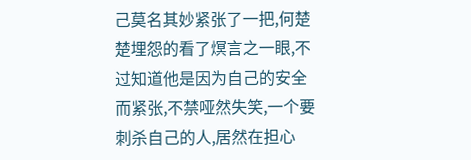己莫名其妙紧张了一把,何楚楚埋怨的看了熐言之一眼,不过知道他是因为自己的安全而紧张,不禁哑然失笑,一个要刺杀自己的人,居然在担心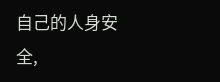自己的人身安全,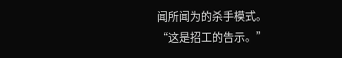闻所闻为的杀手模式。
“这是招工的告示。”